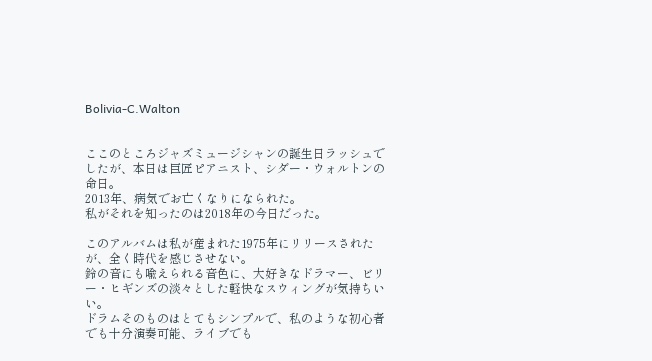Bolivia-C.Walton


ここのところジャズミュージシャンの誕生日ラッシュでしたが、本日は巨匠ピアニスト、シダー・ウォルトンの命日。
2013年、病気でお亡くなりになられた。
私がそれを知ったのは2018年の今日だった。

このアルバムは私が産まれた1975年にリリースされたが、全く時代を感じさせない。
鈴の音にも喩えられる音色に、大好きなドラマー、ビリー・ヒギンズの淡々とした軽快なスウィングが気持ちいい。
ドラムそのものはとてもシンプルで、私のような初心者でも十分演奏可能、ライブでも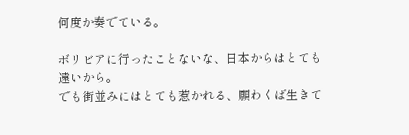何度か奏でている。

ボリビアに行ったことないな、日本からはとても遠いから。
でも街並みにはとても惹かれる、願わくば生きて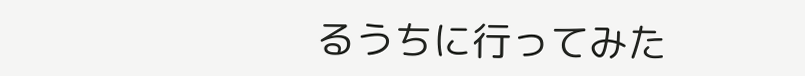るうちに行ってみた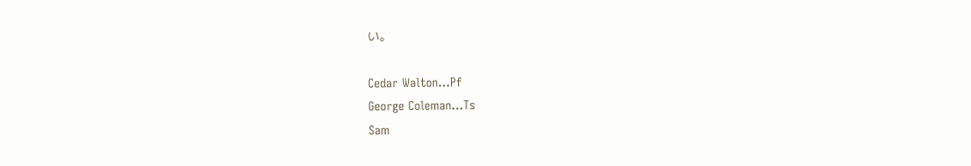い。

Cedar Walton…Pf
George Coleman…Ts
Sam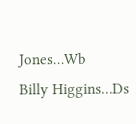Jones…Wb
Billy Higgins…Ds